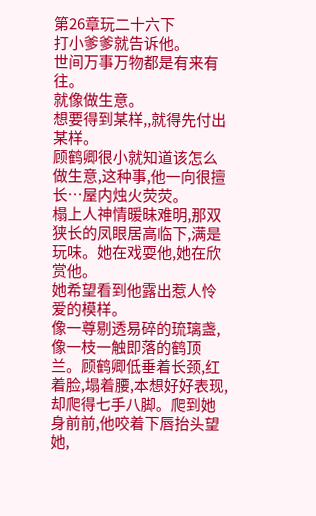第26章玩二十六下
打小爹爹就告诉他。
世间万事万物都是有来有往。
就像做生意。
想要得到某样,,就得先付出某样。
顾鹤卿很小就知道该怎么做生意,这种事,他一向很擅长…屋内烛火荧荧。
榻上人神情暖昧难明,那双狭长的凤眼居高临下,满是玩味。她在戏耍他,她在欣赏他。
她希望看到他露出惹人怜爱的模样。
像一尊剔透易碎的琉璃盏,像一枝一触即落的鹤顶兰。顾鹤卿低垂着长颈,红着脸,塌着腰,本想好好表现,却爬得七手八脚。爬到她身前前,他咬着下唇抬头望她,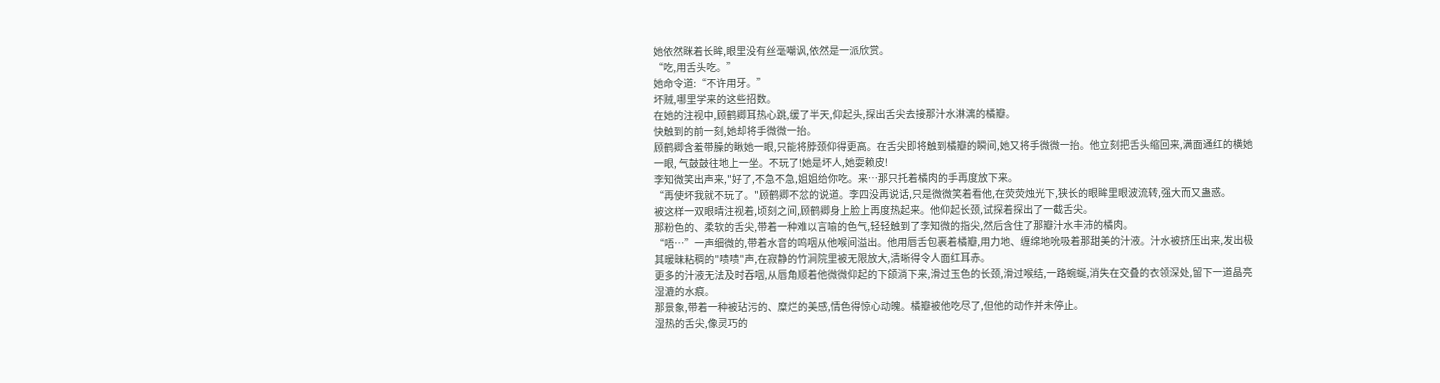她依然眯着长眸,眼里没有丝毫嘲讽,依然是一派欣赏。
“吃,用舌头吃。”
她命令道:“不许用牙。”
坏贼,哪里学来的这些招数。
在她的注视中,顾鹤卿耳热心跳,缓了半天,仰起头,探出舌尖去接那汁水淋漓的橘瓣。
快触到的前一刻,她却将手微微一抬。
顾鹤卿含羞带臊的瞅她一眼,只能将脖颈仰得更高。在舌尖即将触到橘瓣的瞬间,她又将手微微一抬。他立刻把舌头缩回来,满面通红的横她一眼, 气鼓鼓往地上一坐。不玩了!她是坏人,她耍赖皮!
李知微笑出声来,"好了,不急不急,姐姐给你吃。来…那只托着橘肉的手再度放下来。
“再使坏我就不玩了。"顾鹤卿不忿的说道。李四没再说话,只是微微笑着看他,在荧荧烛光下,狭长的眼眸里眼波流转,强大而又蛊惑。
被这样一双眼晴注视着,顷刻之间,顾鹤卿身上脸上再度热起来。他仰起长颈,试探着探出了一截舌尖。
那粉色的、柔软的舌尖,带着一种难以言喻的色气,轻轻触到了李知微的指尖,然后含住了那瓣汁水丰沛的橘肉。
“唔…”一声细微的,带着水音的鸣咽从他喉间溢出。他用唇舌包裹着橘瓣,用力地、缠绵地吮吸着那甜美的汁液。汁水被挤压出来,发出极其暖昧粘稠的"啧啧"声,在寂静的竹涧院里被无限放大,清晰得令人面红耳赤。
更多的汁液无法及时吞咽,从唇角顺着他微微仰起的下颌淌下来,滑过玉色的长颈,滑过喉结,一路蜿蜒,消失在交叠的衣领深处,留下一道晶亮湿漉的水痕。
那景象,带着一种被玷污的、糜烂的美感,情色得惊心动魄。橘瓣被他吃尽了,但他的动作并未停止。
湿热的舌尖,像灵巧的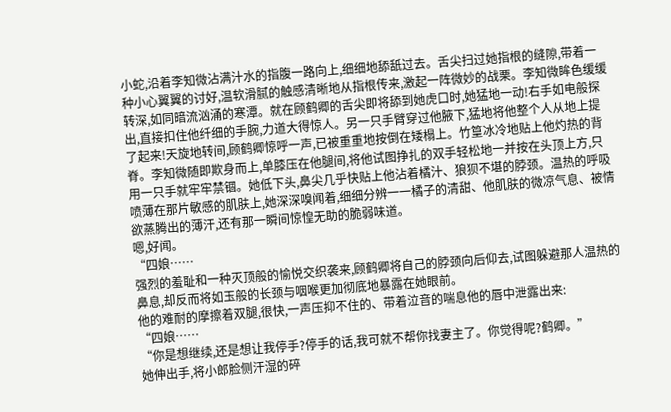小蛇,沿着李知微沾满汁水的指腹一路向上,细细地舔舐过去。舌尖扫过她指根的缝隙,带着一种小心翼翼的讨好,温软滑腻的触感清晰地从指根传来,激起一阵微妙的战栗。李知微眸色缓缓转深,如同暗流汹涌的寒潭。就在顾鹤卿的舌尖即将舔到她虎口时,她猛地一动!右手如电般探出,直接扣住他纤细的手腕,力道大得惊人。另一只手臂穿过他腋下,猛地将他整个人从地上提了起来!天旋地转间,顾鹤卿惊呼一声,已被重重地按倒在矮榻上。竹篁冰冷地贴上他灼热的背脊。李知微随即欺身而上,单膝压在他腿间,将他试图挣扎的双手轻松地一并按在头顶上方,只用一只手就牢牢禁锢。她低下头,鼻尖几乎快贴上他沾着橘汁、狼狈不堪的脖颈。温热的呼吸喷薄在那片敏感的肌肤上,她深深嗅闻着,细细分辨一一橘子的清甜、他肌肤的微凉气息、被情欲蒸腾出的薄汗,还有那一瞬间惊惶无助的脆弱味道。
嗯,好闻。
“四娘……
强烈的羞耻和一种灭顶般的愉悦交织袭来,顾鹤卿将自己的脖颈向后仰去,试图躲避那人温热的鼻息,却反而将如玉般的长颈与咽喉更加彻底地暴露在她眼前。
他的难耐的摩擦着双腿,很快,一声压抑不住的、带着泣音的喘息他的唇中泄露出来:
“四娘……
“你是想继续,还是想让我停手?停手的话,我可就不帮你找妻主了。你觉得呢?鹤卿。”
她伸出手,将小郎脸侧汗湿的碎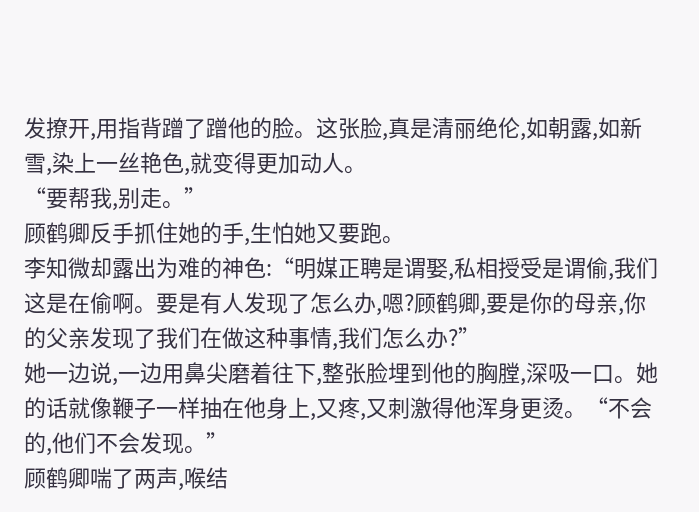发撩开,用指背蹭了蹭他的脸。这张脸,真是清丽绝伦,如朝露,如新雪,染上一丝艳色,就变得更加动人。
“要帮我,别走。”
顾鹤卿反手抓住她的手,生怕她又要跑。
李知微却露出为难的神色:“明媒正聘是谓娶,私相授受是谓偷,我们这是在偷啊。要是有人发现了怎么办,嗯?顾鹤卿,要是你的母亲,你的父亲发现了我们在做这种事情,我们怎么办?”
她一边说,一边用鼻尖磨着往下,整张脸埋到他的胸膛,深吸一口。她的话就像鞭子一样抽在他身上,又疼,又刺激得他浑身更烫。“不会的,他们不会发现。”
顾鹤卿喘了两声,喉结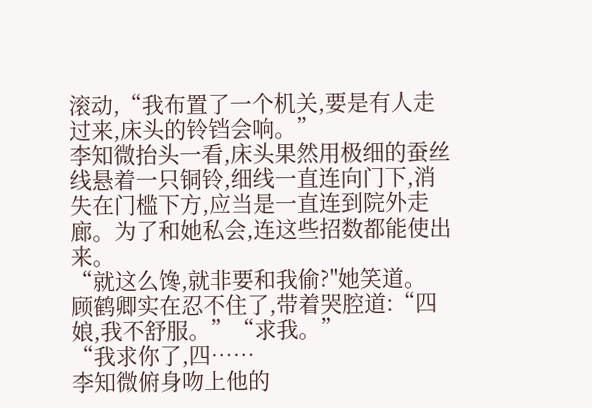滚动,“我布置了一个机关,要是有人走过来,床头的铃铛会响。”
李知微抬头一看,床头果然用极细的蚕丝线悬着一只铜铃,细线一直连向门下,消失在门槛下方,应当是一直连到院外走廊。为了和她私会,连这些招数都能使出来。
“就这么馋,就非要和我偷?"她笑道。
顾鹤卿实在忍不住了,带着哭腔道:“四娘,我不舒服。”“求我。”
“我求你了,四……
李知微俯身吻上他的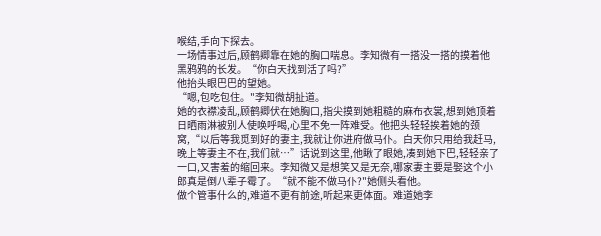喉结,手向下探去。
一场情事过后,顾鹤卿靠在她的胸口喘息。李知微有一搭没一搭的摸着他黑鸦鸦的长发。“你白天找到活了吗?”
他抬头眼巴巴的望她。
“嗯,包吃包住。"李知微胡扯道。
她的衣襟凌乱,顾鹤卿伏在她胸口,指尖摸到她粗糙的麻布衣裳,想到她顶着日晒雨淋被别人使唤呼喝,心里不免一阵难受。他把头轻轻挨着她的颈窝,“以后等我觅到好的妻主,我就让你进府做马仆。白天你只用给我赶马,晚上等妻主不在,我们就…”话说到这里,他瞅了眼她,凑到她下巴,轻轻亲了一口,又害羞的缩回来。李知微又是想笑又是无奈,哪家妻主要是娶这个小郎真是倒八辈子霉了。“就不能不做马仆?"她侧头看他。
做个管事什么的,难道不更有前途,听起来更体面。难道她李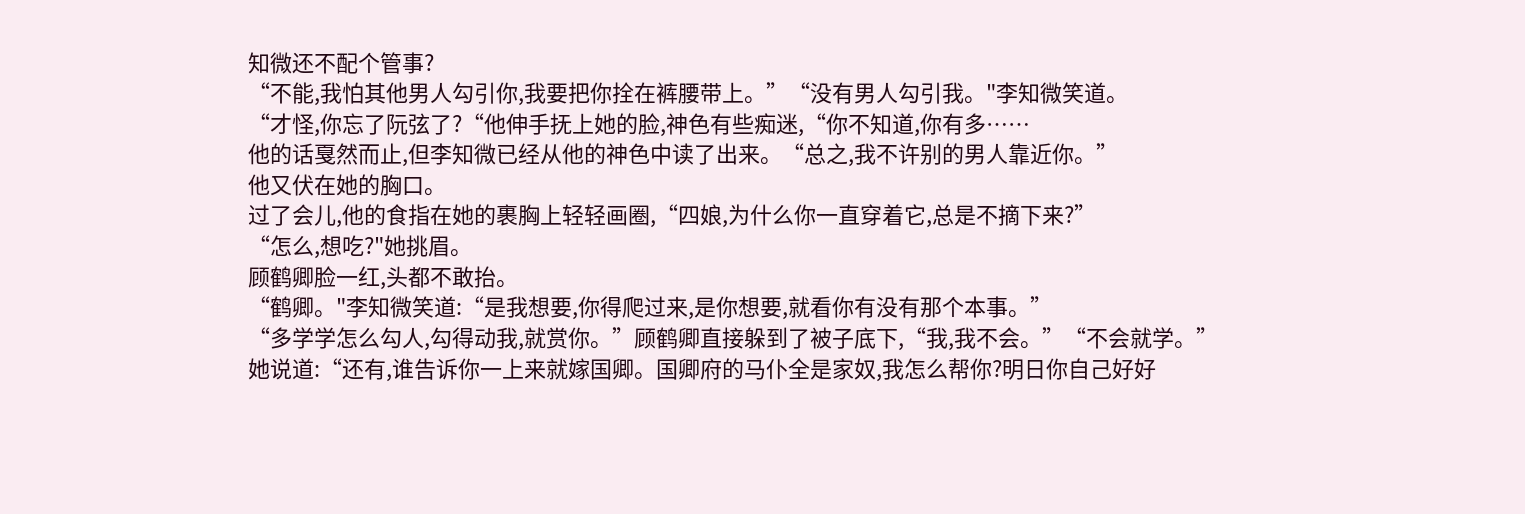知微还不配个管事?
“不能,我怕其他男人勾引你,我要把你拴在裤腰带上。”“没有男人勾引我。"李知微笑道。
“才怪,你忘了阮弦了?“他伸手抚上她的脸,神色有些痴迷,“你不知道,你有多……
他的话戛然而止,但李知微已经从他的神色中读了出来。“总之,我不许别的男人靠近你。”
他又伏在她的胸口。
过了会儿,他的食指在她的裹胸上轻轻画圈,“四娘,为什么你一直穿着它,总是不摘下来?”
“怎么,想吃?"她挑眉。
顾鹤卿脸一红,头都不敢抬。
“鹤卿。"李知微笑道:“是我想要,你得爬过来,是你想要,就看你有没有那个本事。”
“多学学怎么勾人,勾得动我,就赏你。”顾鹤卿直接躲到了被子底下,“我,我不会。”“不会就学。”
她说道:“还有,谁告诉你一上来就嫁国卿。国卿府的马仆全是家奴,我怎么帮你?明日你自己好好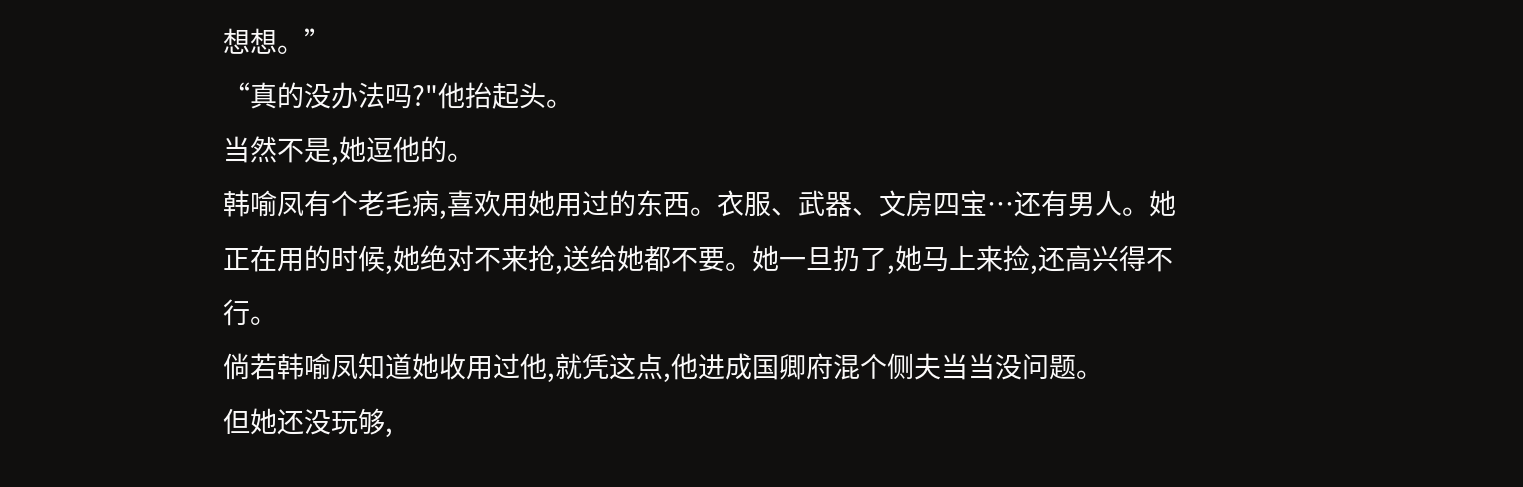想想。”
“真的没办法吗?"他抬起头。
当然不是,她逗他的。
韩喻凤有个老毛病,喜欢用她用过的东西。衣服、武器、文房四宝…还有男人。她正在用的时候,她绝对不来抢,送给她都不要。她一旦扔了,她马上来捡,还高兴得不行。
倘若韩喻凤知道她收用过他,就凭这点,他进成国卿府混个侧夫当当没问题。
但她还没玩够,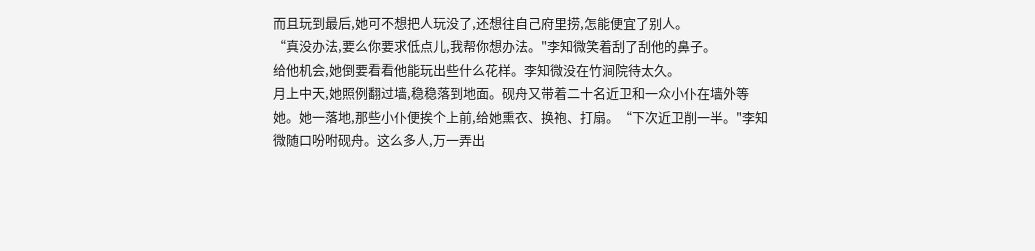而且玩到最后,她可不想把人玩没了,还想往自己府里捞,怎能便宜了别人。
“真没办法,要么你要求低点儿,我帮你想办法。"李知微笑着刮了刮他的鼻子。
给他机会,她倒要看看他能玩出些什么花样。李知微没在竹涧院待太久。
月上中天,她照例翻过墙,稳稳落到地面。砚舟又带着二十名近卫和一众小仆在墙外等她。她一落地,那些小仆便挨个上前,给她熏衣、换袍、打扇。“下次近卫削一半。"李知微随口吩咐砚舟。这么多人,万一弄出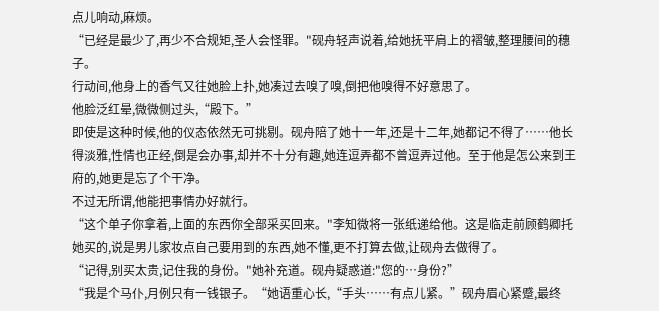点儿响动,麻烦。
“已经是最少了,再少不合规矩,圣人会怪罪。"砚舟轻声说着,给她抚平肩上的褶皱,整理腰间的穗子。
行动间,他身上的香气又往她脸上扑,她凑过去嗅了嗅,倒把他嗅得不好意思了。
他脸泛红晕,微微侧过头,“殿下。”
即使是这种时候,他的仪态依然无可挑剔。砚舟陪了她十一年,还是十二年,她都记不得了……他长得淡雅,性情也正经,倒是会办事,却并不十分有趣,她连逗弄都不曾逗弄过他。至于他是怎公来到王府的,她更是忘了个干净。
不过无所谓,他能把事情办好就行。
“这个单子你拿着,上面的东西你全部采买回来。"李知微将一张纸递给他。这是临走前顾鹤卿托她买的,说是男儿家妆点自己要用到的东西,她不懂,更不打算去做,让砚舟去做得了。
“记得,别买太贵,记住我的身份。"她补充道。砚舟疑惑道:"您的…身份?”
“我是个马仆,月例只有一钱银子。“她语重心长,“手头……有点儿紧。”砚舟眉心紧蹙,最终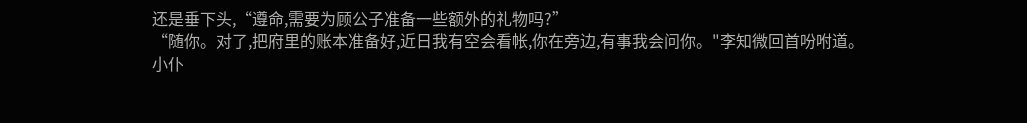还是垂下头,“遵命,需要为顾公子准备一些额外的礼物吗?”
“随你。对了,把府里的账本准备好,近日我有空会看帐,你在旁边,有事我会问你。"李知微回首吩咐道。
小仆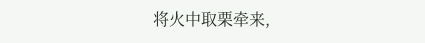将火中取栗牵来,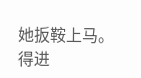她扳鞍上马。
得进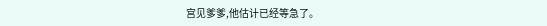宫见爹爹,他估计已经等急了。